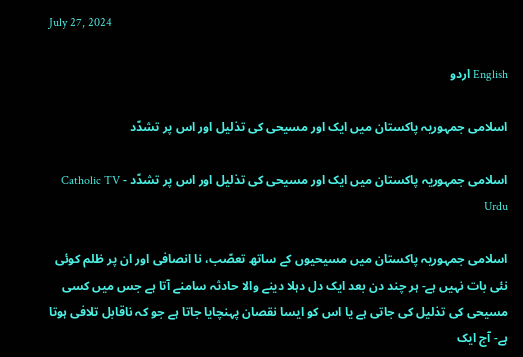July 27, 2024

English اردو

اسلامی جمہوریہ پاکستان میں ایک اور مسیحی کی تذلیل اور اس پر تشدّد

اسلامی جمہوریہ پاکستان میں ایک اور مسیحی کی تذلیل اور اس پر تشدّد - Catholic TV Urdu

اسلامی جمہوریہ پاکستان میں مسیحیوں کے ساتھ تعصّب، نا انصافی اور ان پر ظلم کوئی نئی بات نہیں ہے- ہر چند دن بعد ایک دل دہلا دینے والا حادثہ سامنے آتا ہے جس میں کسی مسیحی کی تذلیل کی جاتی ہے یا اس کو ایسا نقصان پہنچایا جاتا ہے جو کہ ناقابل تلافی ہوتا ہے- آج ایک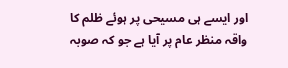اور ایسے ہی مسیحی پر ہوئے ظلم کا واقہ منظر عام پر آیا ہے جو کہ صوبہ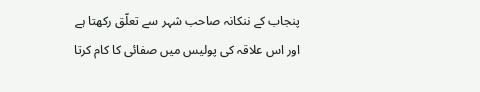پنجاب کے ننکانہ صاحب شہر سے تعلّق رکھتا ہے اور اس علاقہ کی پولیس میں صفائی کا کام کرتا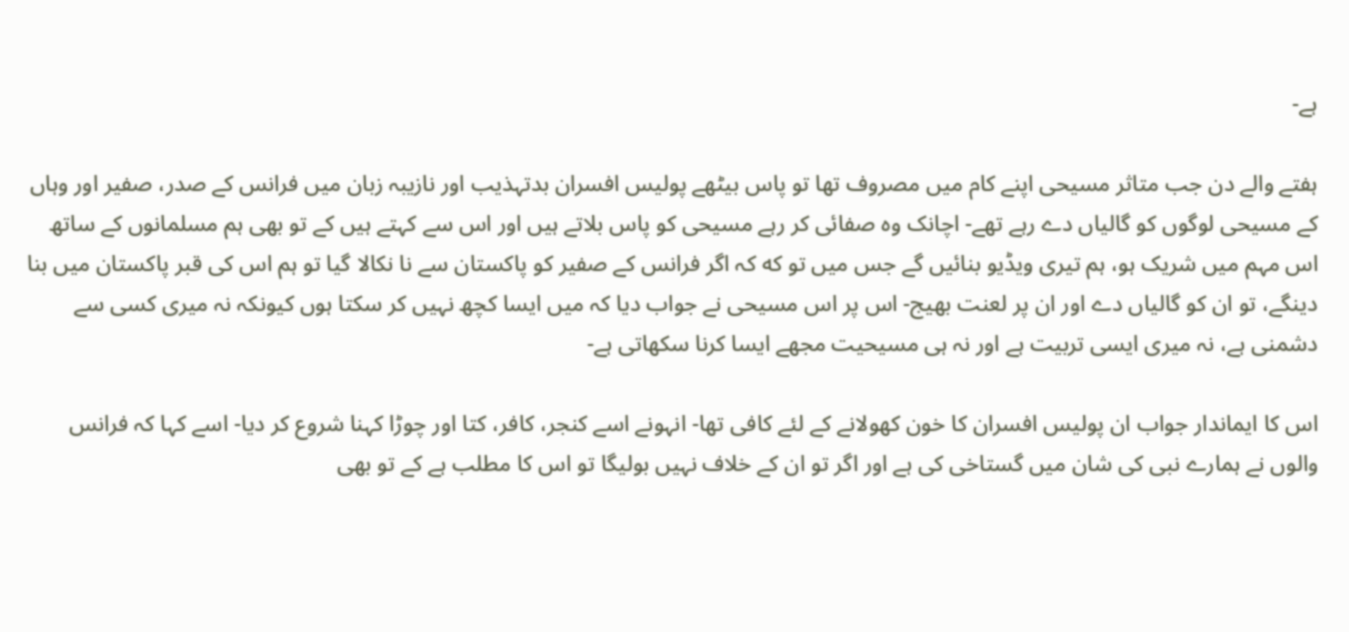ہے-

ہفتے والے دن جب متاثر مسیحی اپنے کام میں مصروف تھا تو پاس بیٹھے پولیس افسران بدتہذیب اور نازیبہ زبان میں فرانس کے صدر، صفیر اور وہاں کے مسیحی لوگوں کو گالیاں دے رہے تھے- اچانک وہ صفائی کر رہے مسیحی کو پاس بلاتے ہیں اور اس سے کہتے ہیں کے تو بھی ہم مسلمانوں کے ساتھ اس مہم میں شریک ہو، ہم تیری ویڈیو بنائیں گے جس میں تو که کہ اگر فرانس کے صفیر کو پاکستان سے نا نکالا گیا تو ہم اس کی قبر پاکستان میں بنا دینگے، تو ان کو گالیاں دے اور ان پر لعنت بھیج- اس پر اس مسیحی نے جواب دیا کہ میں ایسا کچھ نہیں کر سکتا ہوں کیونکہ نہ میری کسی سے دشمنی ہے، نہ میری ایسی تربیت ہے اور نہ ہی مسیحیت مجھے ایسا کرنا سکھاتی ہے-

اس کا ایماندار جواب ان پولیس افسران کا خون کھولانے کے لئے کافی تھا- انہونے اسے کنجر، کافر، کتا اور چوڑا کہنا شروع کر دیا- اسے کہا کہ فرانس والوں نے ہمارے نبی کی شان میں گستاخی کی ہے اور اگر تو ان کے خلاف نہیں بولیگا تو اس کا مطلب ہے کے تو بھی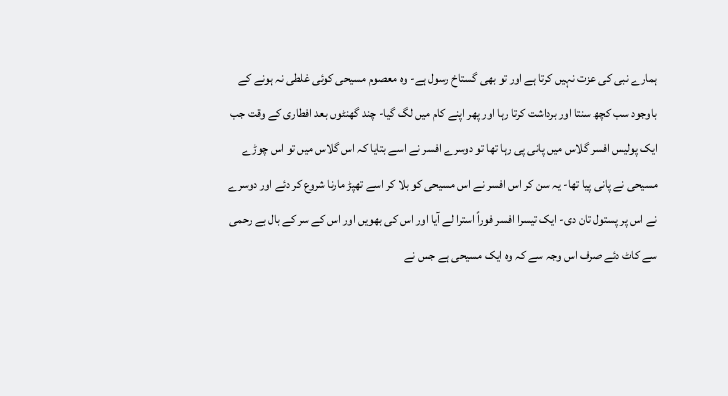ہمارے نبی کی عزت نہیں کرتا ہے اور تو بھی گستاخ رسول ہے- وہ معصوم مسیحی کوئی غلطی نہ ہونے کے باوجود سب کچھ سنتا اور برداشت کرتا رہا اور پھر اپنے کام میں لگ گیا- چند گھنٹوں بعد افطاری کے وقت جب ایک پولیس افسر گلاس میں پانی پی رہا تھا تو دوسرے افسر نے اسے بتایا کہ اس گلاس میں تو اس چوڑے مسیحی نے پانی پیا تھا- یہ سن کر اس افسر نے اس مسیحی کو بلا کر اسے تهپڑ مارنا شروع کر دئے اور دوسرے نے اس پر پستول تان دی- ایک تیسرا افسر فوراً استرا لے آیا اور اس کی بھویں اور اس کے سر کے بال بے رحمی سے کاٹ دئے صرف اس وجہ سے کہ وہ ایک مسیحی ہے جس نے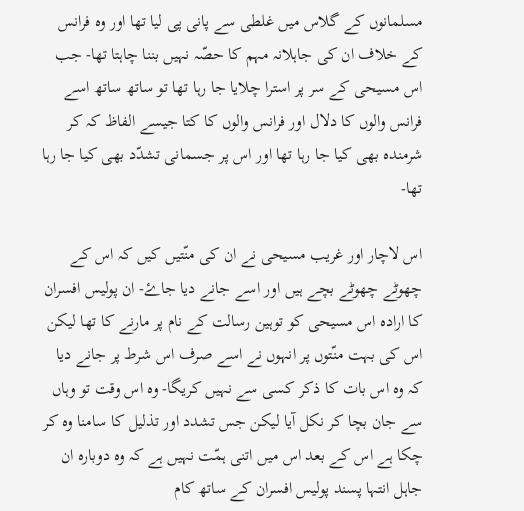مسلمانوں کے گلاس میں غلطی سے پانی پی لیا تھا اور وہ فرانس کے خلاف ان کی جاہلانہ مہم کا حصّہ نہیں بننا چاہتا تھا- جب اس مسیحی کے سر پر استرا چلایا جا رہا تھا تو ساتھ ساتھ اسے فرانس والوں کا دلال اور فرانس والوں کا کتا جیسے الفاظ کہ کر شرمندہ بھی کیا جا رہا تھا اور اس پر جسمانی تشدّد بھی کیا جا رہا تھا-

اس لاچار اور غریب مسیحی نے ان کی منّتیں کیں کہ اس کے چھوٹے چھوٹے بچے ہیں اور اسے جانے دیا جاۓ- ان پولیس افسران کا ارادہ اس مسیحی کو توہین رسالت کے نام پر مارنے کا تھا لیکن اس کی بہت منّتوں پر انہوں نے اسے صرف اس شرط پر جانے دیا کہ وہ اس بات کا ذکر کسی سے نہیں کریگا- وہ اس وقت تو وہاں سے جان بچا کر نکل آیا لیکن جس تشدد اور تذلیل کا سامنا وہ کر چکا ہے اس کے بعد اس میں اتنی ہمّت نہیں ہے کہ وہ دوبارہ ان جاہل انتہا پسند پولیس افسران کے ساتھ کام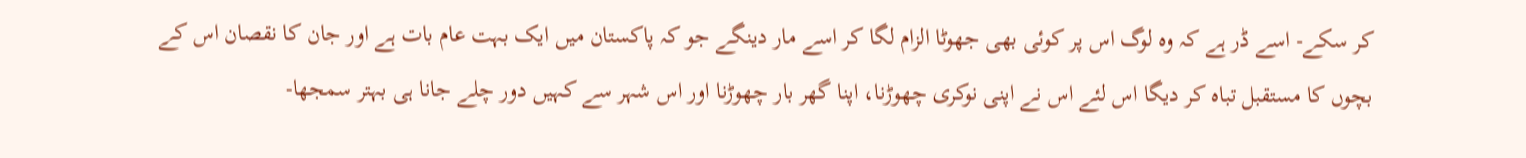کر سکے- اسے ڈر ہے کہ وہ لوگ اس پر کوئی بھی جھوٹا الزام لگا کر اسے مار دینگے جو کہ پاکستان میں ایک بہت عام بات ہے اور جان کا نقصان اس کے بچوں کا مستقبل تباہ کر دیگا اس لئے اس نے اپنی نوکری چھوڑنا، اپنا گھر بار چھوڑنا اور اس شہر سے کہیں دور چلے جانا ہی بہتر سمجھا-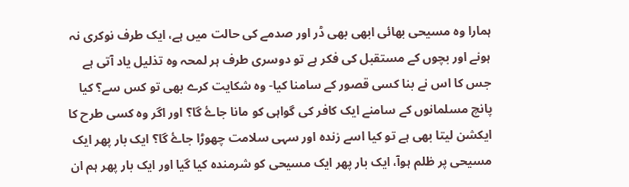ہمارا وہ مسیحی بھائی ابھی بھی ڈر اور صدمے کی حالت میں ہے، ایک طرف نوکری نہ ہونے اور بچوں کے مستقبل کی فکر ہے تو دوسری طرف ہر لمحہ وہ تذلیل یاد آتی ہے جس کا اس نے بنا کسی قصور کے سامنا کیا- وہ شکایت کرے بھی تو کس سے؟ کیا پانچ مسلمانوں کے سامنے ایک کافر کی گواہی کو مانا جاۓ گا؟ اور اگر وہ کسی طرح کا ایکشن لیتا بھی ہے تو کیا اسے زندہ اور سہی سلامت چھوڑا جاۓ گا؟ ایک بار پھر ایک مسیحی پر ظلم ہوآ، ایک بار پھر ایک مسیحی کو شرمندہ کیا گیا اور ایک بار پھر ہم ان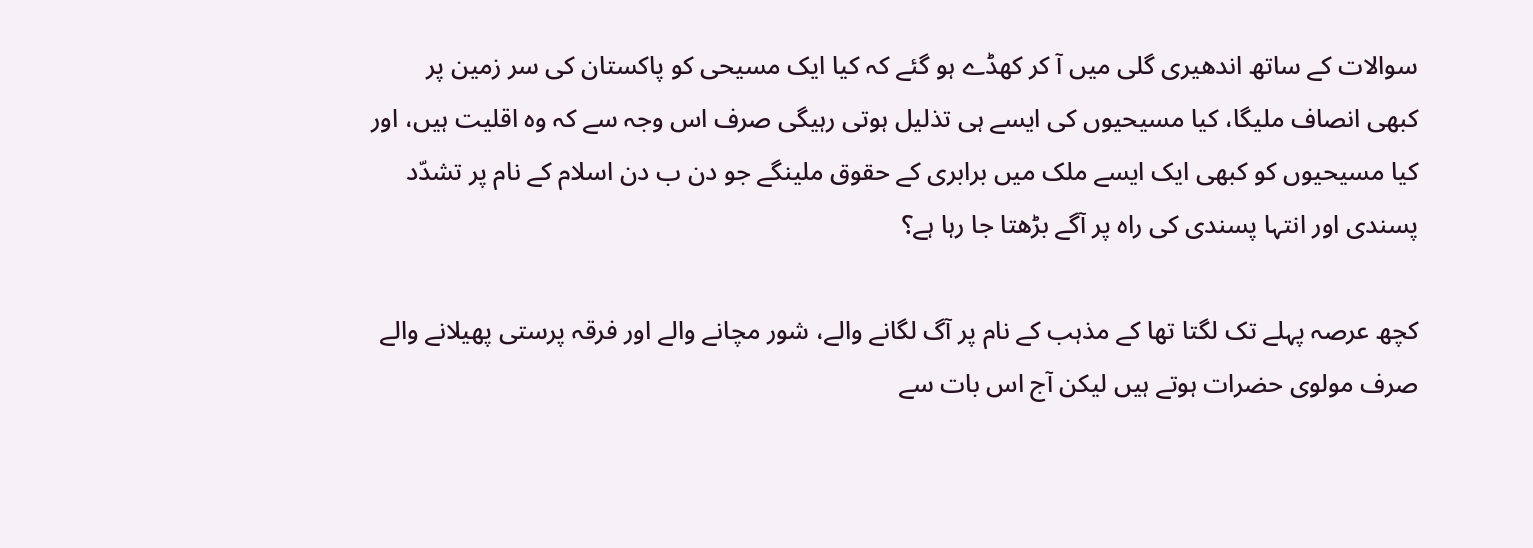سوالات کے ساتھ اندھیری گلی میں آ کر کھڈے ہو گئے کہ کیا ایک مسیحی کو پاکستان کی سر زمین پر کبھی انصاف ملیگا، کیا مسیحیوں کی ایسے ہی تذلیل ہوتی رہیگی صرف اس وجہ سے کہ وہ اقلیت ہیں، اور کیا مسیحیوں کو کبھی ایک ایسے ملک میں برابری کے حقوق ملینگے جو دن ب دن اسلام کے نام پر تشدّد پسندی اور انتہا پسندی کی راہ پر آگے بڑھتا جا رہا ہے؟

کچھ عرصہ پہلے تک لگتا تھا کے مذہب کے نام پر آگ لگانے والے، شور مچانے والے اور فرقہ پرستی پھیلانے والے صرف مولوی حضرات ہوتے ہیں لیکن آج اس بات سے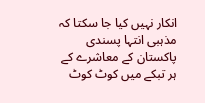انکار نہیں کیا جا سکتا کہ مذہبی انتہا پسندی پاکستان کے معاشرے کے ہر تبکے میں کوٹ کوٹ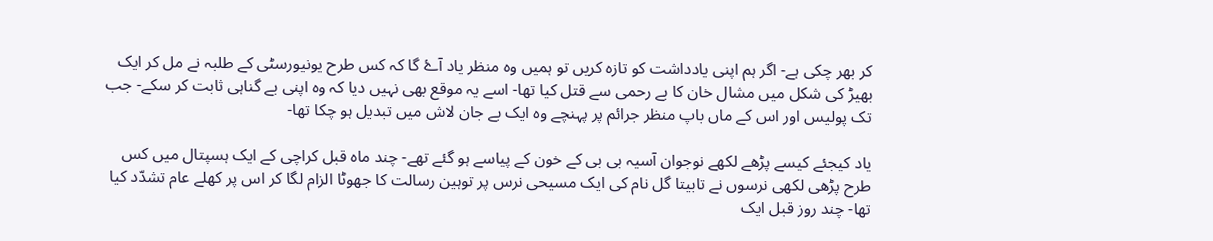کر بھر چکی ہے- اگر ہم اپنی یادداشت کو تازہ کریں تو ہمیں وہ منظر یاد آۓ گا کہ کس طرح یونیورسٹی کے طلبہ نے مل کر ایک بھیڑ کی شکل میں مشال خان کا بے رحمی سے قتل کیا تھا- اسے یہ موقع بھی نہیں دیا کہ وہ اپنی بے گناہی ثابت کر سکے- جب تک پولیس اور اس کے ماں باپ منظر جرائم پر پہنچے وہ ایک بے جان لاش میں تبدیل ہو چکا تھا-

یاد کیجئے کیسے پڑھے لکھے نوجوان آسیہ بی بی کے خون کے پیاسے ہو گئے تھے- چند ماہ قبل کراچی کے ایک ہسپتال میں کس طرح پڑھی لکھی نرسوں نے تابیتا گل نام کی ایک مسیحی نرس پر توہین رسالت کا جھوٹا الزام لگا کر اس پر کھلے عام تشدّد کیا تھا- چند روز قبل ایک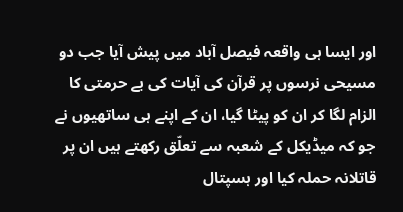اور ایسا ہی واقعہ فیصل آباد میں پیش آیا جب دو مسیحی نرسوں پر قرآن کی آیات کی بے حرمتی کا الزام لگا کر ان کو پیٹا گیا، ان کے اپنے ہی ساتھیوں نے جو کہ میڈیکل کے شعبہ سے تعلّق رکھتے ہیں ان پر قاتلانہ حملہ کیا اور ہسپتال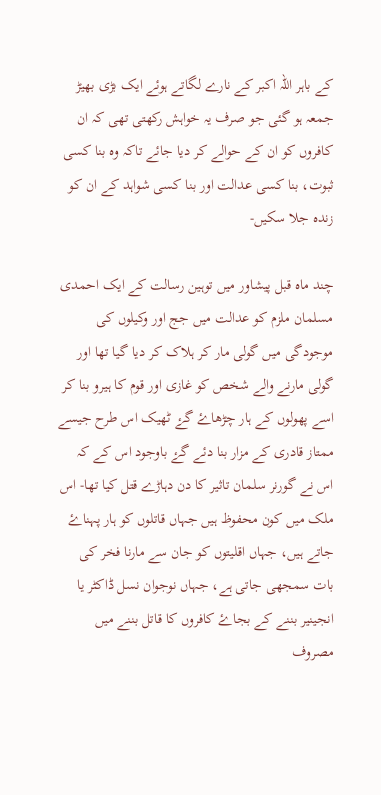کے باہر اللہ اکبر کے نارے لگاتے ہوئے ایک بڑی بھیڑ جمعہ ہو گئی جو صرف یہ خواہش رکھتی تھی کہ ان کافروں کو ان کے حوالے کر دیا جائے تاکہ وہ بنا کسی ثبوت، بنا کسی عدالت اور بنا کسی شواہد کے ان کو زندہ جلا سکیں-

چند ماہ قبل پیشاور میں توہین رسالت کے ایک احمدی مسلمان ملزم کو عدالت میں جج اور وکیلوں کی موجودگی میں گولی مار کر ہلاک کر دیا گیا تھا اور گولی مارنے والے شخص کو غازی اور قوم کا ہیرو بنا کر اسے پھولوں کے ہار چڑھاۓ گۓ ٹھیک اس طرح جیسے ممتاز قادری کے مزار بنا دئے گۓ باوجود اس کے کہ اس نے گورنر سلمان تاثیر کا دن دہاڑے قتل کیا تھا- اس ملک میں کون محفوظ ہیں جہاں قاتلوں کو ہار پہناۓ جاتے ہیں، جہاں اقلیتوں کو جان سے مارنا فخر کی بات سمجھی جاتی ہے، جہاں نوجوان نسل ڈاکٹر یا انجینیر بننے کے بجاۓ کافروں کا قاتل بننے میں مصروف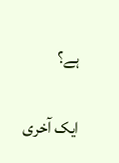ہے؟

ایک آخری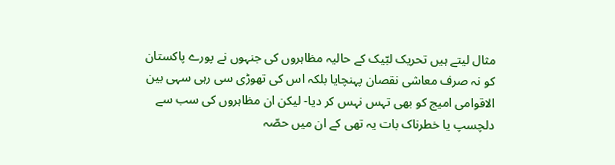مثال لیتے ہیں تحریک لبّیک کے حالیہ مظاہروں کی جنہوں نے پورے پاکستان کو نہ صرف معاشی نقصان پہنچایا بلکہ اس کی تھوڑی سی رہی سہی بین الاقوامی امیج کو بھی تہس نہس کر دیا- لیکن ان مظاہروں کی سب سے دلچسپ یا خطرناک بات یہ تھی کے ان میں حصّہ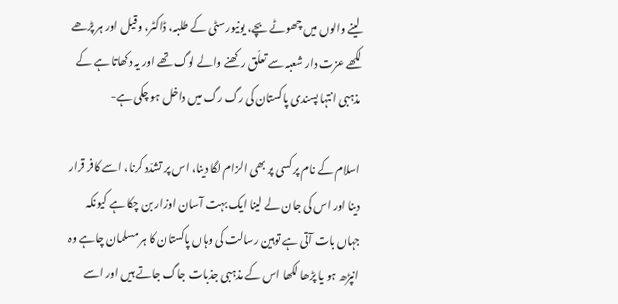لینے والوں میں چھوٹے بچے، یونیورسٹی کے طلبہ، ڈاکٹر، وقیل اور ہر پڑھے لکھے عزت دار شعبہ سے تعلّق رکھنے والے لوگ تھے اور یہ دکھاتا ہے کے مذہبی انتہا پسندی پاکستان کی رگ رگ میں داخل ہو چکی ہے-

اسلام کے نام پر کسی پر بھی الزام لگا دینا، اس پر تشدّد کرنا، اسے کافر قرار دینا اور اس کی جان لے لینا ایک بہت آسان اوزار بن چکا ہے کیونکہ جہاں بات آتی ہے توہین رسالت کی وہاں پاکستان کا ہر مسلمان چاہے وہ انپڑھ ہو یا پڑھا لکھا اس کے مذہبی جذبات جاگ جاتے ہیں اور اسے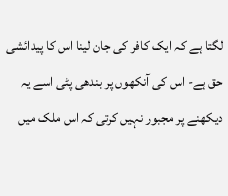لگتا ہے کہ ایک کافر کی جان لینا اس کا پیدائشی حق ہے- اس کی آنکھوں پر بندھی پٹی اسے یہ دیکھنے پر مجبور نہیں کرتی کہ اس ملک میں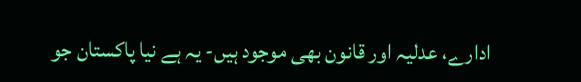ادارے، عدلیہ اور قانون بھی موجود ہیں- یہ ہے نیا پاکستان جو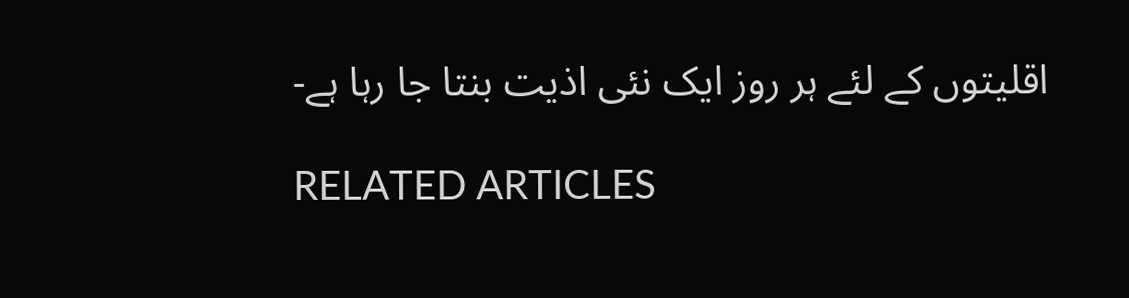اقلیتوں کے لئے ہر روز ایک نئی اذیت بنتا جا رہا ہے-

RELATED ARTICLES